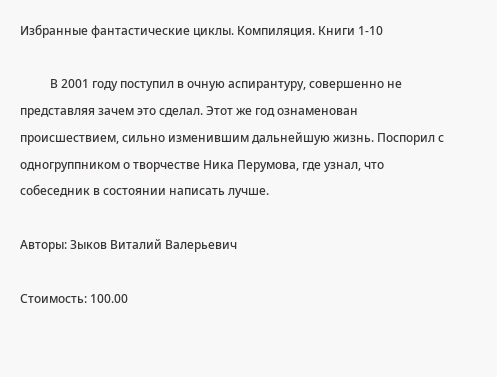Избранные фантастические циклы. Компиляция. Книги 1-10

          В 2001 году поступил в очную аспирантуру, совершенно не представляя зачем это сделал. Этот же год ознаменован происшествием, сильно изменившим дальнейшую жизнь. Поспорил с одногруппником о творчестве Ника Перумова, где узнал, что собеседник в состоянии написать лучше.

Авторы: Зыков Виталий Валерьевич

Стоимость: 100.00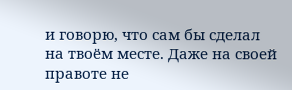и говорю, что сам бы сделал на твоём месте. Даже на своей правоте не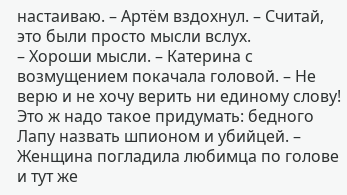настаиваю. – Артём вздохнул. – Считай, это были просто мысли вслух.
– Хороши мысли. – Катерина с возмущением покачала головой. – Не верю и не хочу верить ни единому слову! Это ж надо такое придумать: бедного Лапу назвать шпионом и убийцей. – Женщина погладила любимца по голове и тут же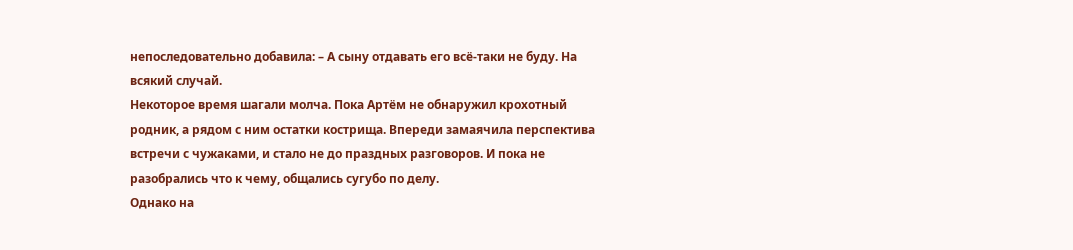непоследовательно добавила: – А сыну отдавать его всё-таки не буду. На всякий случай.
Некоторое время шагали молча. Пока Артём не обнаружил крохотный родник, а рядом с ним остатки кострища. Впереди замаячила перспектива встречи с чужаками, и стало не до праздных разговоров. И пока не разобрались что к чему, общались сугубо по делу.
Однако на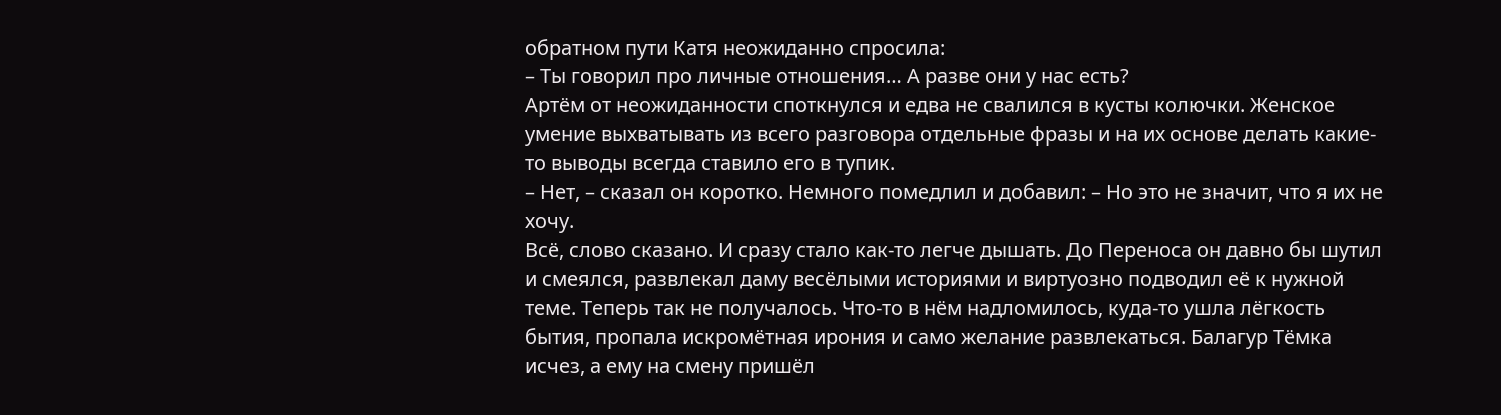обратном пути Катя неожиданно спросила:
– Ты говорил про личные отношения… А разве они у нас есть?
Артём от неожиданности споткнулся и едва не свалился в кусты колючки. Женское умение выхватывать из всего разговора отдельные фразы и на их основе делать какие-то выводы всегда ставило его в тупик.
– Нет, – сказал он коротко. Немного помедлил и добавил: – Но это не значит, что я их не хочу.
Всё, слово сказано. И сразу стало как-то легче дышать. До Переноса он давно бы шутил и смеялся, развлекал даму весёлыми историями и виртуозно подводил её к нужной теме. Теперь так не получалось. Что-то в нём надломилось, куда-то ушла лёгкость бытия, пропала искромётная ирония и само желание развлекаться. Балагур Тёмка исчез, а ему на смену пришёл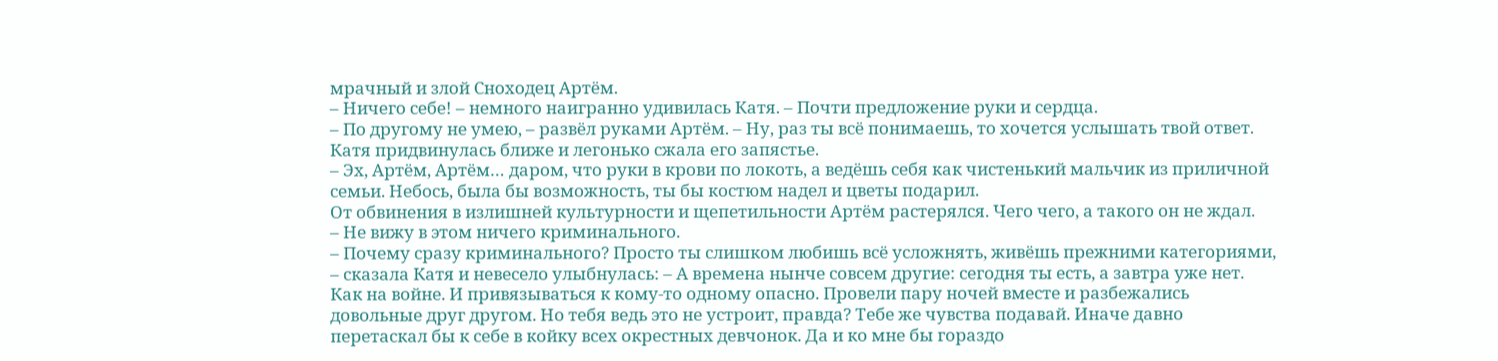мрачный и злой Сноходец Артём.
– Ничего себе! – немного наигранно удивилась Катя. – Почти предложение руки и сердца.
– По другому не умею, – развёл руками Артём. – Ну, раз ты всё понимаешь, то хочется услышать твой ответ.
Катя придвинулась ближе и легонько сжала его запястье.
– Эх, Артём, Артём… даром, что руки в крови по локоть, а ведёшь себя как чистенький мальчик из приличной семьи. Небось, была бы возможность, ты бы костюм надел и цветы подарил.
От обвинения в излишней культурности и щепетильности Артём растерялся. Чего чего, а такого он не ждал.
– Не вижу в этом ничего криминального.
– Почему сразу криминального? Просто ты слишком любишь всё усложнять, живёшь прежними категориями, – сказала Катя и невесело улыбнулась: – А времена нынче совсем другие: сегодня ты есть, а завтра уже нет. Как на войне. И привязываться к кому-то одному опасно. Провели пару ночей вместе и разбежались довольные друг другом. Но тебя ведь это не устроит, правда? Тебе же чувства подавай. Иначе давно перетаскал бы к себе в койку всех окрестных девчонок. Да и ко мне бы гораздо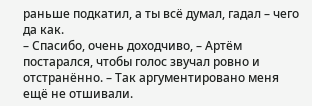раньше подкатил, а ты всё думал, гадал – чего да как.
– Спасибо, очень доходчиво, – Артём постарался, чтобы голос звучал ровно и отстранённо. – Так аргументировано меня ещё не отшивали.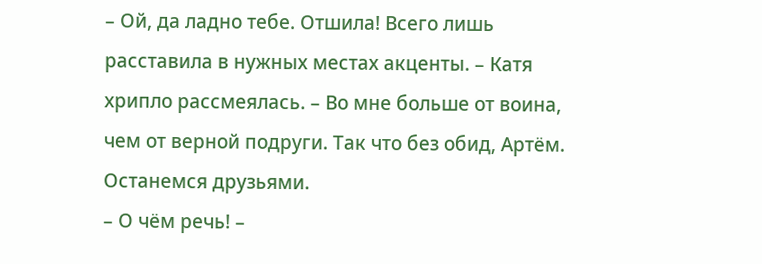– Ой, да ладно тебе. Отшила! Всего лишь расставила в нужных местах акценты. – Катя хрипло рассмеялась. – Во мне больше от воина, чем от верной подруги. Так что без обид, Артём. Останемся друзьями.
– О чём речь! –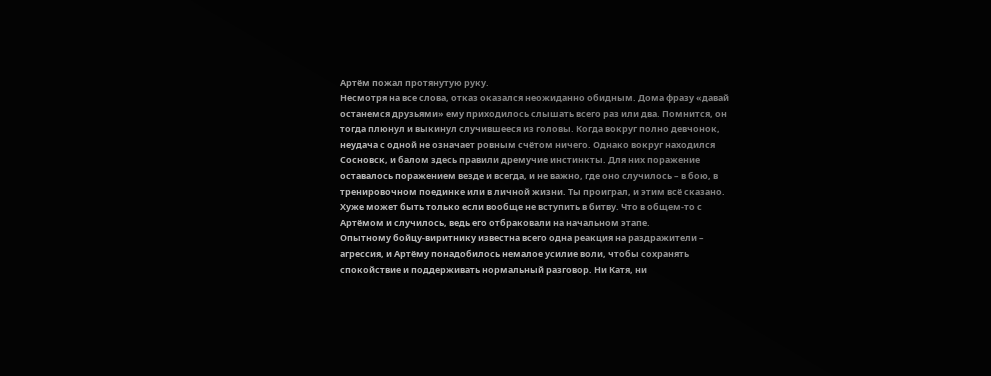Артём пожал протянутую руку.
Несмотря на все слова, отказ оказался неожиданно обидным. Дома фразу «давай останемся друзьями» ему приходилось слышать всего раз или два. Помнится, он тогда плюнул и выкинул случившееся из головы. Когда вокруг полно девчонок, неудача с одной не означает ровным счётом ничего. Однако вокруг находился Сосновск, и балом здесь правили дремучие инстинкты. Для них поражение оставалось поражением везде и всегда, и не важно, где оно случилось – в бою, в тренировочном поединке или в личной жизни. Ты проиграл, и этим всё сказано. Хуже может быть только если вообще не вступить в битву. Что в общем-то с Артёмом и случилось, ведь его отбраковали на начальном этапе.
Опытному бойцу-виритнику известна всего одна реакция на раздражители – агрессия, и Артёму понадобилось немалое усилие воли, чтобы сохранять спокойствие и поддерживать нормальный разговор. Ни Катя, ни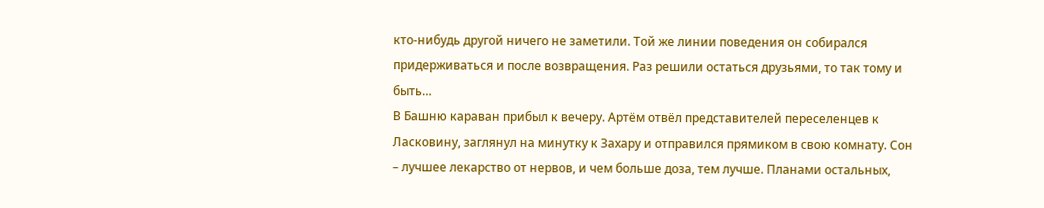кто-нибудь другой ничего не заметили. Той же линии поведения он собирался придерживаться и после возвращения. Раз решили остаться друзьями, то так тому и быть…
В Башню караван прибыл к вечеру. Артём отвёл представителей переселенцев к Ласковину, заглянул на минутку к Захару и отправился прямиком в свою комнату. Сон – лучшее лекарство от нервов, и чем больше доза, тем лучше. Планами остальных,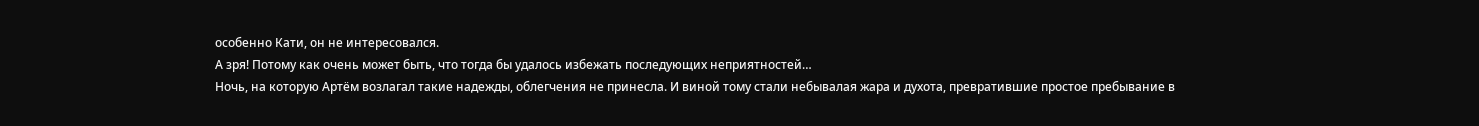особенно Кати, он не интересовался.
А зря! Потому как очень может быть, что тогда бы удалось избежать последующих неприятностей…
Ночь, на которую Артём возлагал такие надежды, облегчения не принесла. И виной тому стали небывалая жара и духота, превратившие простое пребывание в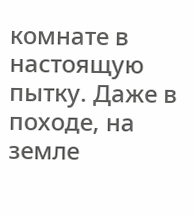комнате в настоящую пытку. Даже в походе, на земле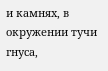и камнях, в окружении тучи гнуса,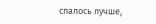спалось лучше,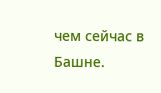чем сейчас в Башне.